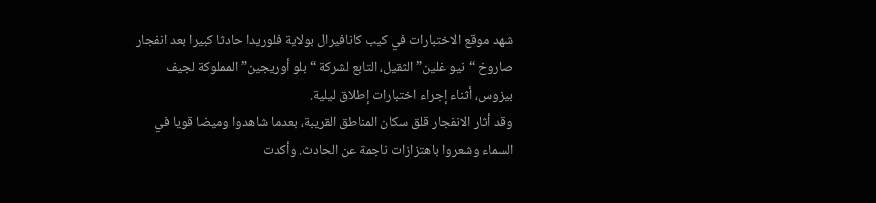شهد موقع الاختبارات في كيب كانافيرال بولاية فلوريدا حادثا كبيرا بعد انفجار صاروخ “نيو غلين” الثقيل، التابع لشركة “بلو أوريجين” المملوكة لجيف بيزوس، أثناء إجراء اختبارات إطلاق ليلية.
وقد أثار الانفجار قلق سكان المناطق القريبة، بعدما شاهدوا وميضا قويا في السماء وشعروا باهتزازات ناجمة عن الحادث. وأكدت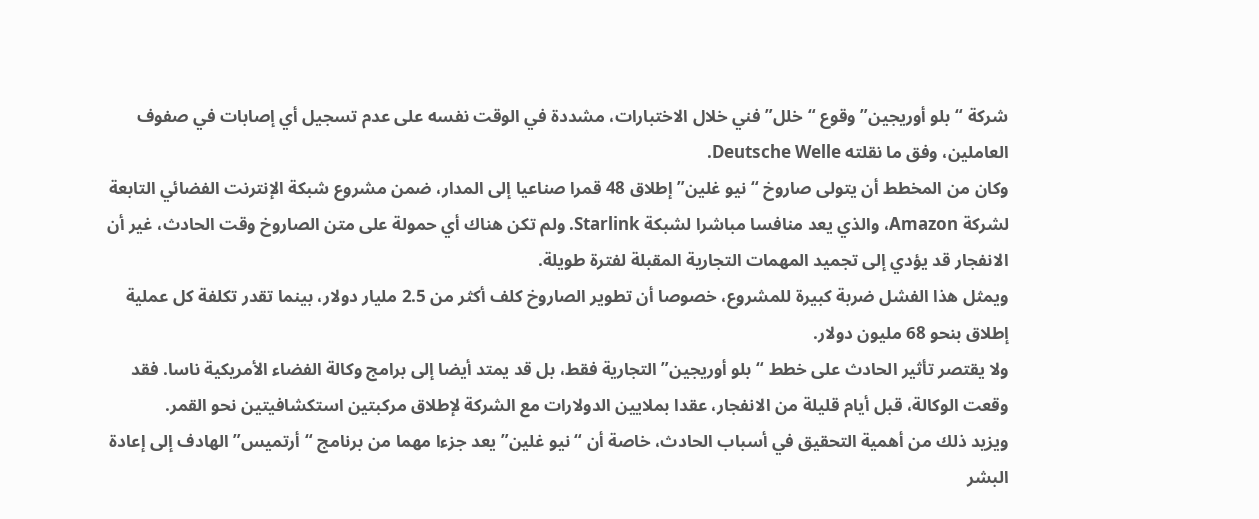شركة “بلو أوريجين” وقوع “خلل” فني خلال الاختبارات، مشددة في الوقت نفسه على عدم تسجيل أي إصابات في صفوف العاملين، وفق ما نقلته Deutsche Welle.
وكان من المخطط أن يتولى صاروخ “نيو غلين” إطلاق 48 قمرا صناعيا إلى المدار، ضمن مشروع شبكة الإنترنت الفضائي التابعة لشركة Amazon، والذي يعد منافسا مباشرا لشبكة Starlink. ولم تكن هناك أي حمولة على متن الصاروخ وقت الحادث، غير أن الانفجار قد يؤدي إلى تجميد المهمات التجارية المقبلة لفترة طويلة.
ويمثل هذا الفشل ضربة كبيرة للمشروع، خصوصا أن تطوير الصاروخ كلف أكثر من 2.5 مليار دولار، بينما تقدر تكلفة كل عملية إطلاق بنحو 68 مليون دولار.
ولا يقتصر تأثير الحادث على خطط “بلو أوريجين” التجارية فقط، بل قد يمتد أيضا إلى برامج وكالة الفضاء الأمريكية ناسا. فقد وقعت الوكالة، قبل أيام قليلة من الانفجار، عقدا بملايين الدولارات مع الشركة لإطلاق مركبتين استكشافيتين نحو القمر.
ويزيد ذلك من أهمية التحقيق في أسباب الحادث، خاصة أن “نيو غلين” يعد جزءا مهما من برنامج “أرتميس” الهادف إلى إعادة البشر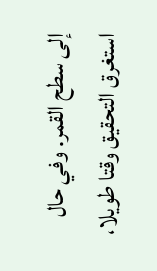إلى سطح القمر. وفي حال استغرق التحقيق وقتا طويلا،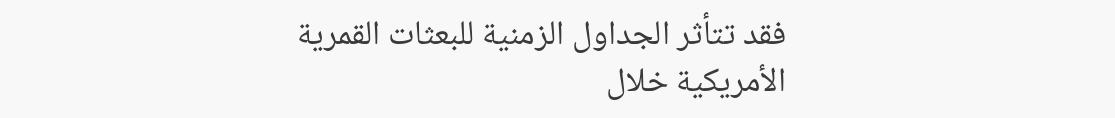فقد تتأثر الجداول الزمنية للبعثات القمرية الأمريكية خلال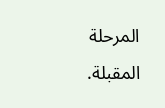المرحلة المقبلة.